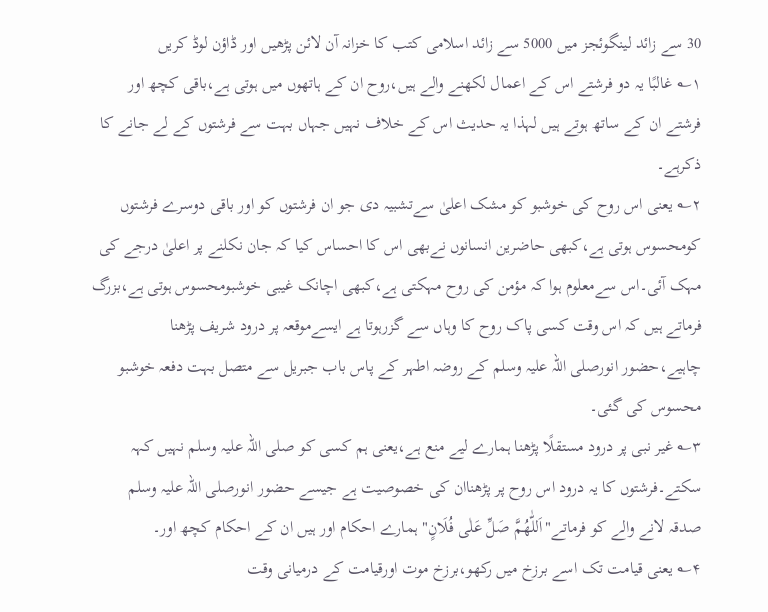30 سے زائد لینگوئجز میں 5000 سے زائد اسلامی کتب کا خزانہ آن لائن پڑھیں اور ڈاؤن لوڈ کریں
۱؎ غالبًا یہ دو فرشتے اس کے اعمال لکھنے والے ہیں،روح ان کے ہاتھوں میں ہوتی ہے،باقی کچھ اور فرشتے ان کے ساتھ ہوتے ہیں لہذا یہ حدیث اس کے خلاف نہیں جہاں بہت سے فرشتوں کے لے جانے کا ذکرہے۔
۲؎ یعنی اس روح کی خوشبو کو مشک اعلیٰ سےتشبیہ دی جو ان فرشتوں کو اور باقی دوسرے فرشتوں کومحسوس ہوتی ہے،کبھی حاضرین انسانوں نےبھی اس کا احساس کیا کہ جان نکلنے پر اعلیٰ درجے کی مہک آئی۔اس سےمعلوم ہوا کہ مؤمن کی روح مہکتی ہے،کبھی اچانک غیبی خوشبومحسوس ہوتی ہے،بزرگ فرماتے ہیں کہ اس وقت کسی پاک روح کا وہاں سے گزرہوتا ہے ایسےموقعہ پر درود شریف پڑھنا چاہیے،حضور انورصلی اللہ علیہ وسلم کے روضہ اطہر کے پاس باب جبریل سے متصل بہت دفعہ خوشبو محسوس کی گئی۔
۳؎ غیر نبی پر درود مستقلًا پڑھنا ہمارے لیے منع ہے،یعنی ہم کسی کو صلی اللہ علیہ وسلم نہیں کہہ سکتے۔فرشتوں کا یہ درود اس روح پر پڑھناان کی خصوصیت ہے جیسے حضور انورصلی اللہ علیہ وسلم صدقہ لانے والے کو فرماتے"اَللّٰھُمَّ صَلِّ عَلٰی فُلَانٍ" ہمارے احکام اور ہیں ان کے احکام کچھ اور۔
۴؎ یعنی قیامت تک اسے برزخ میں رکھو،برزخ موت اورقیامت کے درمیانی وقت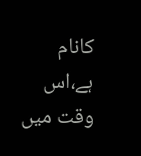کانام ہے،اس وقت میں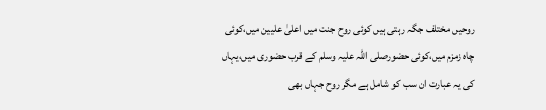روحیں مختلف جگہ رہتی ہیں کوئی روح جنت میں اعلیٰ علیین میں،کوئی چاہ زمزم میں،کوئی حضورصلی اللہ علیہ وسلم کے قرب حضوری میں،یہاں کی یہ عبارت ان سب کو شامل ہے مگر روح جہاں بھی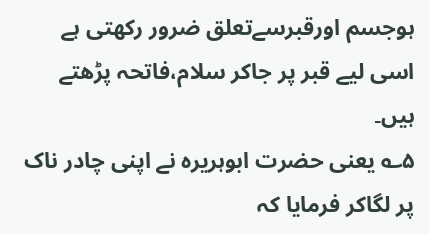ہوجسم اورقبرسےتعلق ضرور رکھتی ہے اسی لیے قبر پر جاکر سلام،فاتحہ پڑھتے ہیں۔
۵؎ یعنی حضرت ابوہریرہ نے اپنی چادر ناک پر لگاکر فرمایا کہ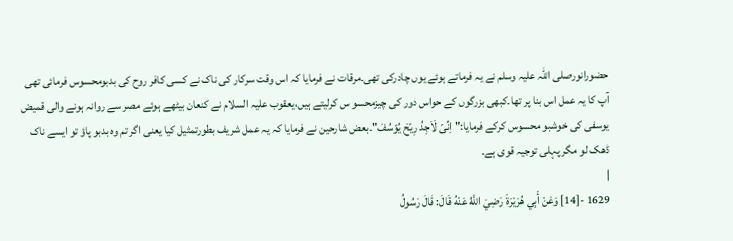حضورانورصلی اللہ علیہ وسلم نے یہ فرماتے ہوئے یوں چادرکی تھی۔مرقات نے فرمایا کہ اس وقت سرکار کی ناک نے کسی کافر روح کی بدبومحسوس فرمائی تھی آپ کا یہ عمل اس بنا پر تھا۔کبھی بزرگوں کے حواس دور کی چیزمحسو س کرلیتے ہیں،یعقوب علیہ السلام نے کنعان بیٹھے ہوئے مصر سے روانہ ہونے والی قمیض یوسفی کی خوشبو محسوس کرکے فرمایا:"اِنِّیۡ لَاَجِدُ رِیۡحَ یُوۡسُفَ"۔بعض شارحین نے فرمایا کہ یہ عمل شریف بطورتمثیل کیا یعنی اگر تم وہ بدبو پاؤ تو ایسے ناک ڈھک لو مگر پہلی توجیہ قوی ہے۔
|
1629 -[14] وَعَنْ أَبِي هُرَيْرَةَ رَضِيَ اللَّهُ عَنْهُ قَالَ: قَالَ رَسُولُ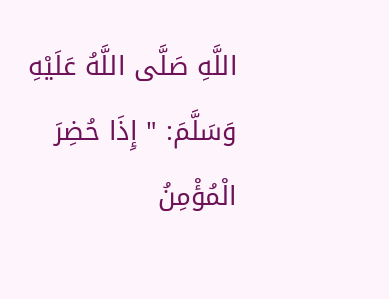اللَّهِ صَلَّى اللَّهُ عَلَيْهِ وَسَلَّمَ: " إِذَا حُضِرَ الْمُؤْمِنُ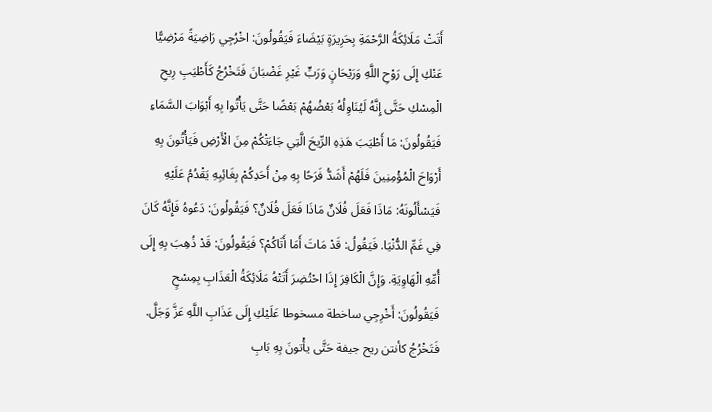أَتَتْ مَلَائِكَةُ الرَّحْمَةِ بِحَرِيرَةٍ بَيْضَاءَ فَيَقُولُونَ: اخْرُجِي رَاضِيَةً مَرْضِيًّا عَنْكِ إِلَى رَوْحِ اللَّهِ وَرَيْحَانٍ وَرَبٍّ غَيْرِ غَضْبَانَ فَتَخْرُجُ كَأَطْيَبِ رِيحِ الْمِسْكِ حَتَّى إِنَّهُ لَيُنَاوِلُهُ بَعْضُهُمْ بَعْضًا حَتَّى يَأْتُوا بِهِ أَبْوَابَ السَّمَاءِ فَيَقُولُونَ: مَا أَطْيَبَ هَذِهِ الرِّيحَ الَّتِي جَاءَتْكُمْ مِنَ الْأَرْضِ فَيَأْتُونَ بِهِ أَرْوَاحَ الْمُؤْمِنِينَ فَلَهُمْ أَشَدُّ فَرَحًا بِهِ مِنْ أَحَدِكُمْ بِغَائِبِهِ يَقْدُمُ عَلَيْهِ فَيَسْأَلُونَهُ: مَاذَا فَعَلَ فُلَانٌ مَاذَا فَعَلَ فُلَانٌ؟ فَيَقُولُونَ: دَعُوهُ فَإِنَّهُ كَانَ فِي غَمِّ الدُّنْيَا. فَيَقُولُ: قَدْ مَاتَ أَمَا أَتَاكُمْ؟ فَيَقُولُونَ: قَدْ ذُهِبَ بِهِ إِلَى أُمِّهِ الْهَاوِيَةِ. وَإِنَّ الْكَافِرَ إِذَا احْتُضِرَ أَتَتْهُ مَلَائِكَةُ الْعَذَابِ بِمِسْحٍ فَيَقُولُونَ: أَخْرِجِي ساخطة مسخوطا عَلَيْكِ إِلَى عَذَابِ اللَّهِ عَزَّ وَجَلَّ. فَتَخْرُجُ كأنتن ريح جيفة حَتَّى يأْتونَ بِهِ بَابِ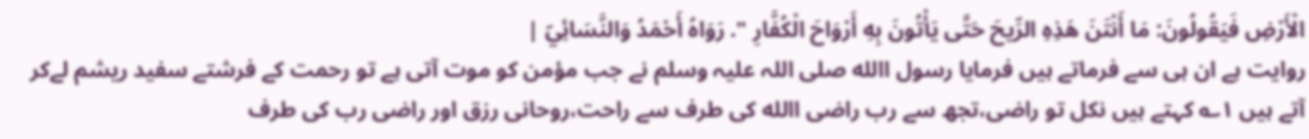الْأَرْضِ فَيَقُولُونَ: مَا أَنْتَنَ هَذِهِ الرِّيحَ حَتَّى يَأْتُونَ بِهِ أَرْوَاحَ الْكُفَّارِ ". رَوَاهُ أَحْمَدُ وَالنَّسَائِيّ |
روایت ہے ان ہی سے فرماتے ہیں فرمایا رسول االله صلی اللہ علیہ وسلم نے جب مؤمن کو موت آتی ہے تو رحمت کے فرشتے سفید ریشم لےکر آتے ہیں ۱؎ کہتے ہیں نکل تو راضی،تجھ سے رب راضی االله کی طرف سے راحت،روحانی رزق اور راضی رب کی طرف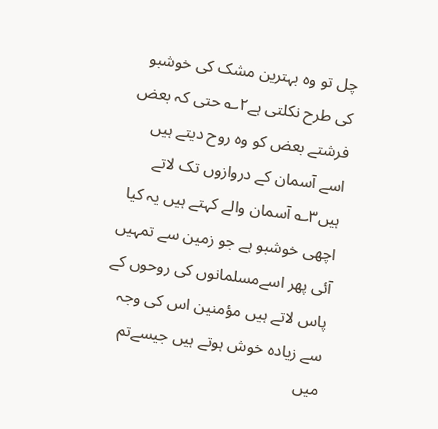چل تو وہ بہترین مشک کی خوشبو کی طرح نکلتی ہے۲؎ حتی کہ بعض فرشتے بعض کو وہ روح دیتے ہیں اسے آسمان کے دروازوں تک لاتے ہیں۳؎ آسمان والے کہتے ہیں یہ کیا اچھی خوشبو ہے جو زمین سے تمہیں آئی پھر اسےمسلمانوں کی روحوں کے پاس لاتے ہیں مؤمنین اس کی وجہ سے زیادہ خوش ہوتے ہیں جیسےتم میں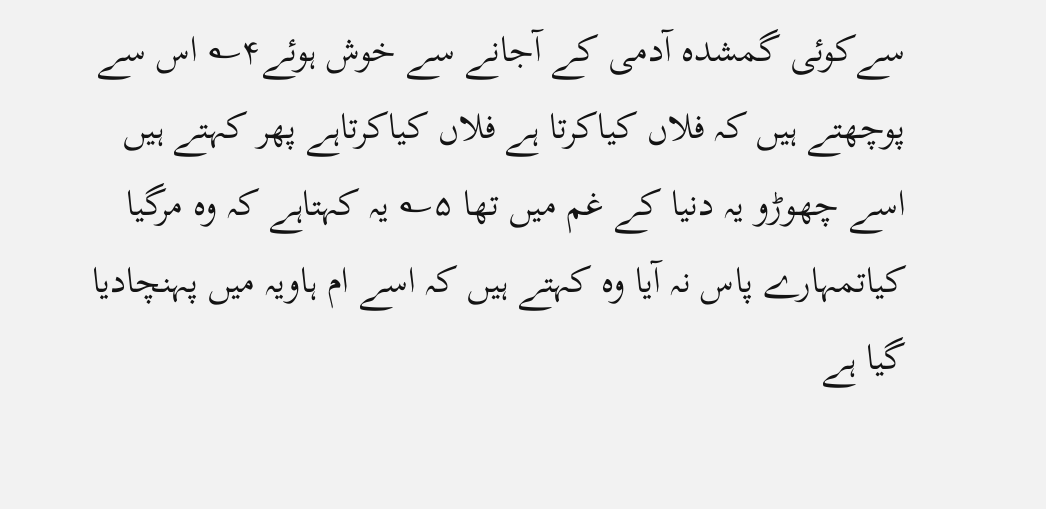سےکوئی گمشدہ آدمی کے آجانے سے خوش ہوئے۴؎ اس سے پوچھتے ہیں کہ فلاں کیاکرتا ہے فلاں کیاکرتاہے پھر کہتے ہیں اسے چھوڑو یہ دنیا کے غم میں تھا ۵؎ یہ کہتاہے کہ وہ مرگیا کیاتمہارے پاس نہ آیا وہ کہتے ہیں کہ اسے ام ہاویہ میں پہنچادیا گیا ہے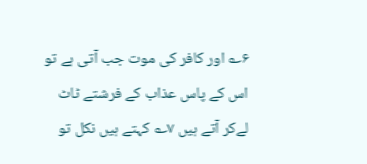۶؎ اور کافر کی موت جب آتی ہے تو اس کے پاس عذاب کے فرشتے ٹاٹ لےکر آتے ہیں ۷؎ کہتے ہیں نکل تو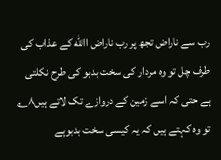رب سے ناراض تجھ پر رب ناراض االله کے عذاب کی طرف چل تو وہ مردار کی سخت بدبو کی طرح نکلتی ہے حتی کہ اسے زمین کے دروازے تک لاتے ہیں۸؎ تو وہ کہتے ہیں کہ یہ کیسی سخت بدبوہے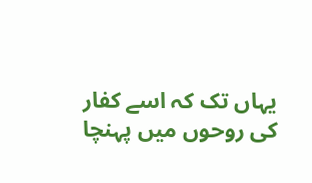یہاں تک کہ اسے کفار کی روحوں میں پہنچا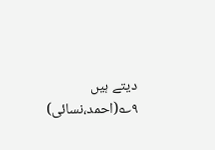دیتے ہیں ۹؎(احمد،نسائی)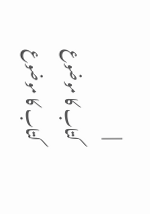|
کتاب کا موضوع
کتاب کا موضوع